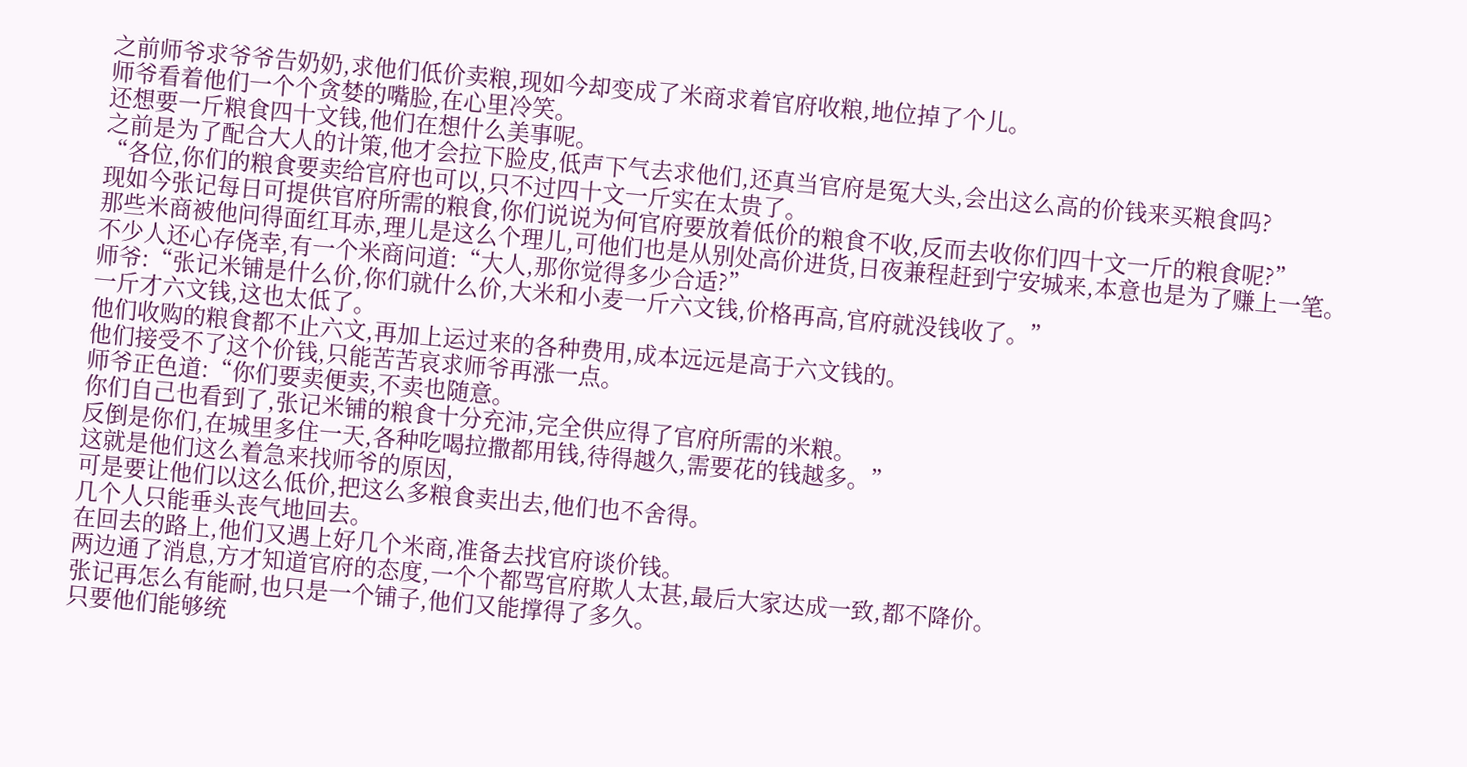之前师爷求爷爷告奶奶,求他们低价卖粮,现如今却变成了米商求着官府收粮,地位掉了个儿。
师爷看着他们一个个贪婪的嘴脸,在心里冷笑。
还想要一斤粮食四十文钱,他们在想什么美事呢。
之前是为了配合大人的计策,他才会拉下脸皮,低声下气去求他们,还真当官府是冤大头,会出这么高的价钱来买粮食吗?
“各位,你们的粮食要卖给官府也可以,只不过四十文一斤实在太贵了。
现如今张记每日可提供官府所需的粮食,你们说说为何官府要放着低价的粮食不收,反而去收你们四十文一斤的粮食呢?”
那些米商被他问得面红耳赤,理儿是这么个理儿,可他们也是从别处高价进货,日夜兼程赶到宁安城来,本意也是为了赚上一笔。
不少人还心存侥幸,有一个米商问道:“大人,那你觉得多少合适?”
师爷:“张记米铺是什么价,你们就什么价,大米和小麦一斤六文钱,价格再高,官府就没钱收了。”
一斤才六文钱,这也太低了。
他们收购的粮食都不止六文,再加上运过来的各种费用,成本远远是高于六文钱的。
他们接受不了这个价钱,只能苦苦哀求师爷再涨一点。
师爷正色道:“你们要卖便卖,不卖也随意。
你们自己也看到了,张记米铺的粮食十分充沛,完全供应得了官府所需的米粮。
反倒是你们,在城里多住一天,各种吃喝拉撒都用钱,待得越久,需要花的钱越多。”
这就是他们这么着急来找师爷的原因,
可是要让他们以这么低价,把这么多粮食卖出去,他们也不舍得。
几个人只能垂头丧气地回去。
在回去的路上,他们又遇上好几个米商,准备去找官府谈价钱。
两边通了消息,方才知道官府的态度,一个个都骂官府欺人太甚,最后大家达成一致,都不降价。
张记再怎么有能耐,也只是一个铺子,他们又能撑得了多久。
只要他们能够统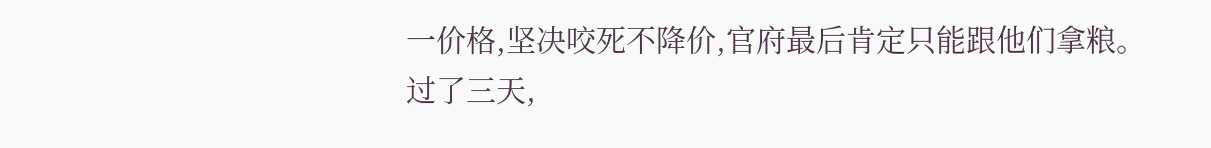一价格,坚决咬死不降价,官府最后肯定只能跟他们拿粮。
过了三天,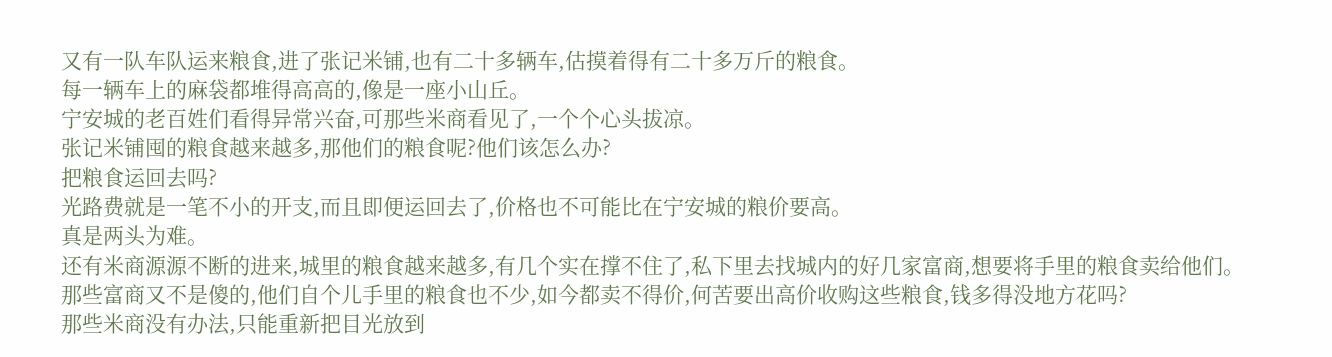又有一队车队运来粮食,进了张记米铺,也有二十多辆车,估摸着得有二十多万斤的粮食。
每一辆车上的麻袋都堆得高高的,像是一座小山丘。
宁安城的老百姓们看得异常兴奋,可那些米商看见了,一个个心头拔凉。
张记米铺囤的粮食越来越多,那他们的粮食呢?他们该怎么办?
把粮食运回去吗?
光路费就是一笔不小的开支,而且即便运回去了,价格也不可能比在宁安城的粮价要高。
真是两头为难。
还有米商源源不断的进来,城里的粮食越来越多,有几个实在撑不住了,私下里去找城内的好几家富商,想要将手里的粮食卖给他们。
那些富商又不是傻的,他们自个儿手里的粮食也不少,如今都卖不得价,何苦要出高价收购这些粮食,钱多得没地方花吗?
那些米商没有办法,只能重新把目光放到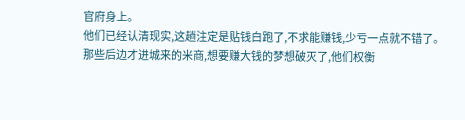官府身上。
他们已经认清现实,这趟注定是贴钱白跑了,不求能赚钱,少亏一点就不错了。
那些后边才进城来的米商,想要赚大钱的梦想破灭了,他们权衡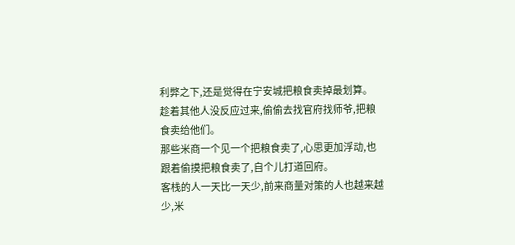利弊之下,还是觉得在宁安城把粮食卖掉最划算。
趁着其他人没反应过来,偷偷去找官府找师爷,把粮食卖给他们。
那些米商一个见一个把粮食卖了,心思更加浮动,也跟着偷摸把粮食卖了,自个儿打道回府。
客栈的人一天比一天少,前来商量对策的人也越来越少,米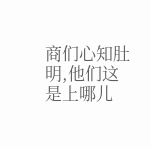商们心知肚明,他们这是上哪儿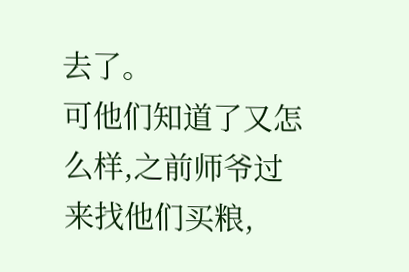去了。
可他们知道了又怎么样,之前师爷过来找他们买粮,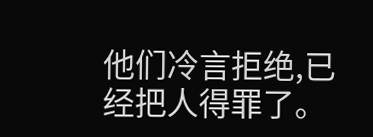他们冷言拒绝,已经把人得罪了。